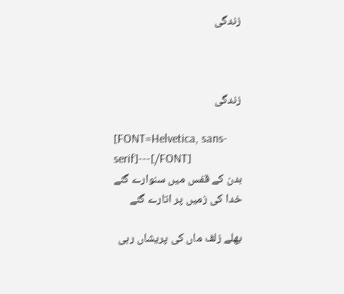زندگی



زندگی

[FONT=Helvetica, sans-serif]---[/FONT]
بدن کے قفس میں سنوارے گئے
خدا کی زمیں پر اتارے گئے

بھلے زلف ماں کی پریشاں رہی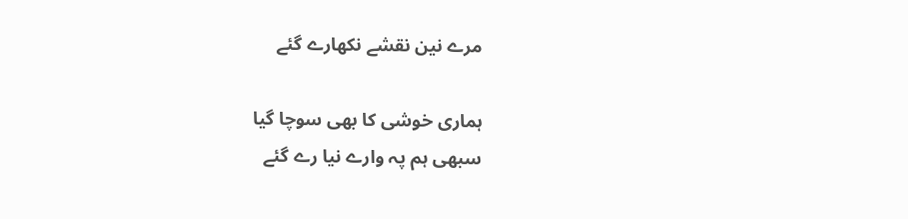مرے نین نقشے نکھارے گئے

ہماری خوشی کا بھی سوچا گیا
سبھی ہم پہ وارے نیا رے گئے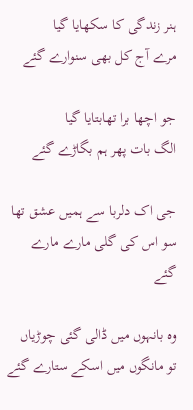ہنر زندگی کا سکھایا گیا
مرے آج کل بھی سنوارے گئے

جو اچھا برا تھابتایا گیا
الگ بات پھر ہم بگاڑے گئے

جی اک دلربا سے ہمیں عشق تھا
سو اس کی گلی مارے مارے گئے

وہ بانہوں میں ڈالی گئی چوڑیاں
تو مانگوں میں اسکے ستارے گئے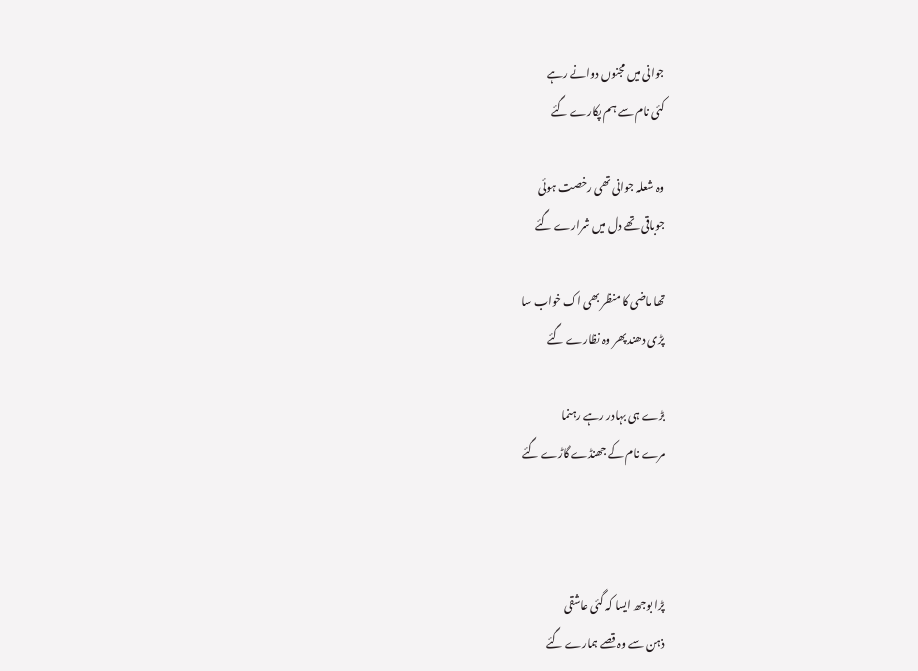جوانی میں مجنوں دوانے رہے
کئی نام سے ہم پکارے گئے

وہ شعلہ جوانی تھی رخصت ہوئی
جوباقی تھے دل میں شرارے گئے

تھا ماضی کا منظر بھی اک خواب سا
پڑی دھند پھر وہ نظارے گئے

بڑے ہی بہادر رہے رہنما
مرے نام کے جھنڈے گاڑے گئے



پڑا بوجھ ایسا کہ گئی عاشقی
ذہن سے وہ قصے ہمارے گئے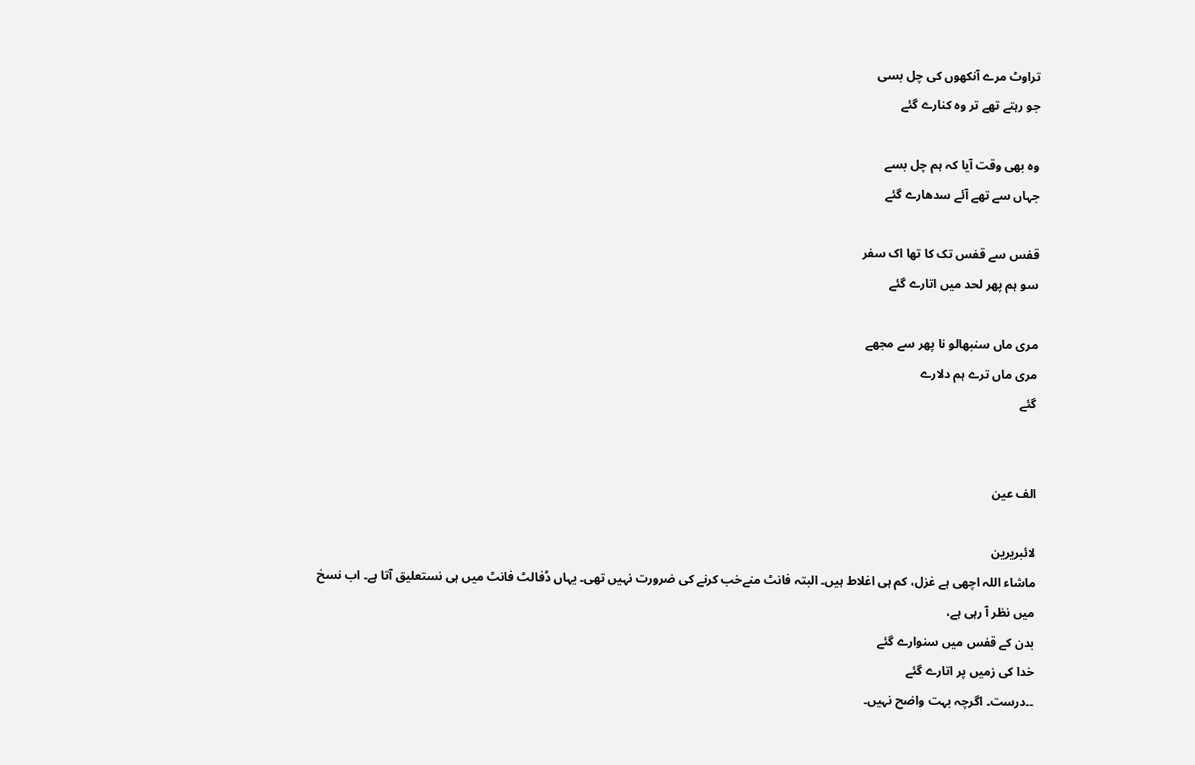تراوٹ مرے آنکھوں کی چل بسی
جو رہتے تھے تر وہ کنارے گئے

وہ بھی وقت آیا کہ ہم چل بسے
جہاں سے تھے آئے سدھارے گئے

قفس سے قفس تک کا تھا اک سفر
سو ہم پھر لحد میں اتارے گئے

مری ماں سنبھالو نا پھر سے مجھے
مری ماں ترے ہم دلارے
گئے


الف عین

لائبریرین
ماشاء اللہ اچھی ہے غزل، کم ہی اغلاط ہیں۔ البتہ فانٹ منےخب کرنے کی ضرورت نہیں تھی۔ یہاں ڈفالٹ فانٹ میں ہی نستعلیق آتا ہے۔ اب نسخ میں نظر آ رہی ہے،
بدن کے قفس میں سنوارے گئے
خدا کی زمیں پر اتارے گئے
۔۔درست۔ اگرچہ بہت واضح نہیں۔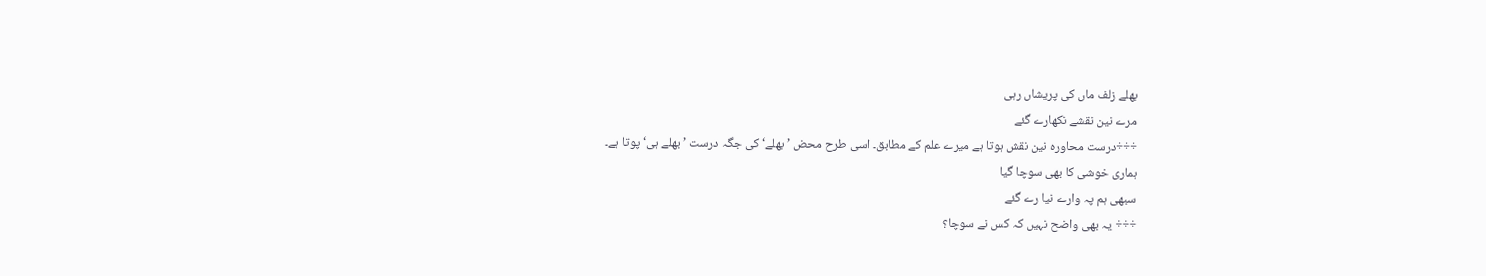بھلے زلف ماں کی پریشاں رہی
مرے نین نقشے نکھارے گئے
÷÷÷درست محاورہ نین نقش ہوتا ہے میرے علم کے مطابق۔ اسی طرح محض ’بھلے‘ کی جگہ درست ’بھلے ہی‘ پوتا ہے۔
ہماری خوشی کا بھی سوچا گیا
سبھی ہم پہ وارے نیا رے گئے
÷÷÷ یہ بھی واضح نہیں کہ کس نے سوچا؟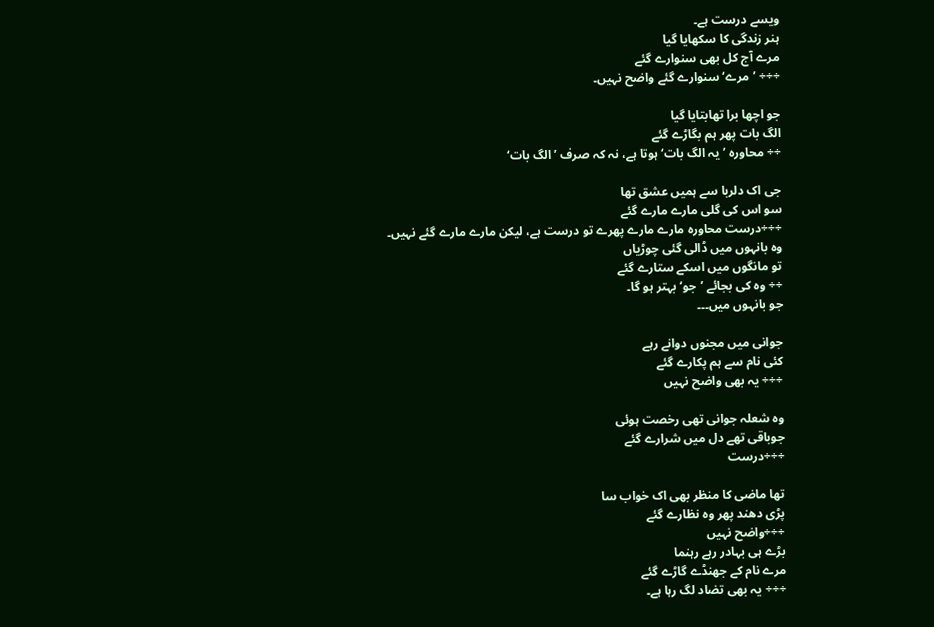ویسے درست ہے۔
ہنر زندگی کا سکھایا گیا
مرے آج کل بھی سنوارے گئے
÷÷÷ ’مرے‘ سنوارے گئے واضح نہیں۔

جو اچھا برا تھابتایا گیا
الگ بات پھر ہم بگاڑے گئے
÷÷ محاورہ ’یہ الگ بات‘ ہوتا ہے، نہ کہ صرف ’الگ بات‘

جی اک دلربا سے ہمیں عشق تھا
سو اس کی گلی مارے مارے گئے
÷÷÷درست محاورہ مارے مارے پھرے تو درست ہے، لیکن مارے مارے گئے نہیں۔
وہ بانہوں میں ڈالی گئی چوڑیاں
تو مانگوں میں اسکے ستارے گئے
÷÷ وہ کی بجائے ’جو‘ بہتر ہو گا۔
جو بانہوں میں۔۔۔

جوانی میں مجنوں دوانے رہے
کئی نام سے ہم پکارے گئے
÷÷÷ یہ بھی واضح نہیں

وہ شعلہ جوانی تھی رخصت ہوئی
جوباقی تھے دل میں شرارے گئے
÷÷÷درست

تھا ماضی کا منظر بھی اک خواب سا
پڑی دھند پھر وہ نظارے گئے
÷÷÷واضح نہیں
بڑے ہی بہادر رہے رہنما
مرے نام کے جھنڈے گاڑے گئے
÷÷÷ یہ بھی تضاد لگ رہا ہے۔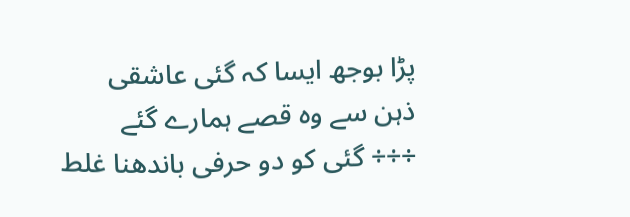پڑا بوجھ ایسا کہ گئی عاشقی
ذہن سے وہ قصے ہمارے گئے
÷÷÷ گئی کو دو حرفی باندھنا غلط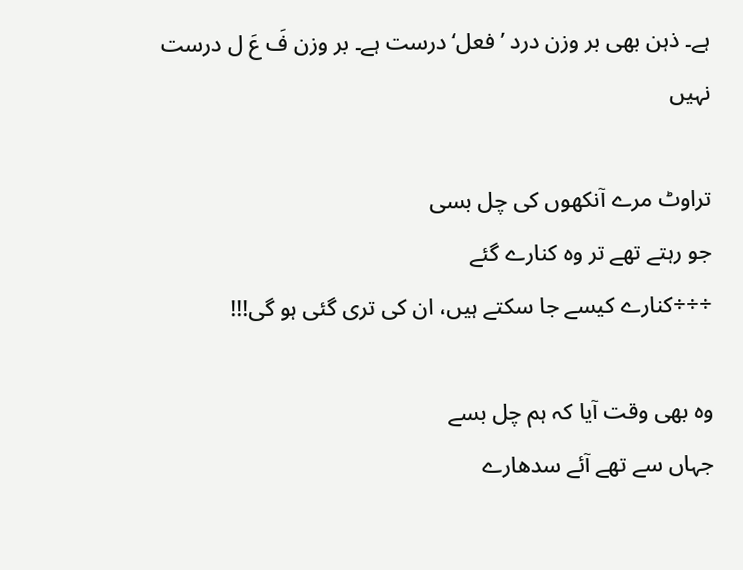ہے۔ ذہن بھی بر وزن درد ’فعل‘ درست ہے۔ بر وزن فَ عَ ل درست نہیں

تراوٹ مرے آنکھوں کی چل بسی
جو رہتے تھے تر وہ کنارے گئے
÷÷÷کنارے کیسے جا سکتے ہیں، ان کی تری گئی ہو گی!!!

وہ بھی وقت آیا کہ ہم چل بسے
جہاں سے تھے آئے سدھارے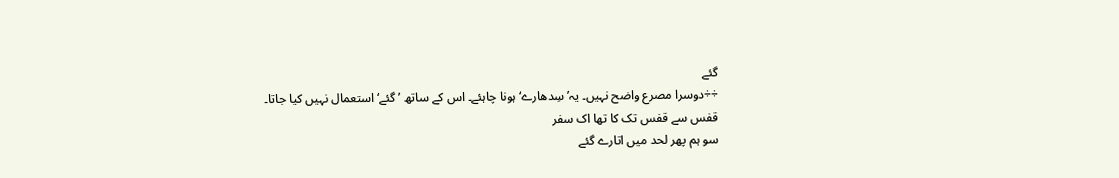گئے
÷÷دوسرا مصرع واضح نہیں۔ یہ’سِدھارے‘ ہونا چاہئے۔ اس کے ساتھ ’گئے‘ استعمال نہیں کیا جاتا۔
قفس سے قفس تک کا تھا اک سفر
سو ہم پھر لحد میں اتارے گئے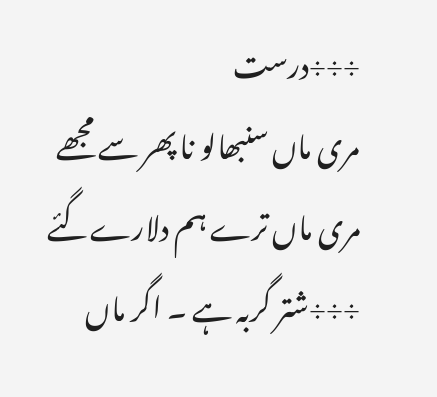÷÷÷درست
مری ماں سنبھالو نا پھر سے مجھے
مری ماں ترے ہم دلارےگئے
÷÷÷شتر گربہ ہے ۔ اگر ماں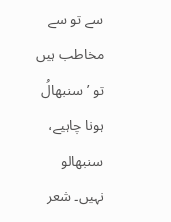سے تو سے مخاطب ہیں تو ’سنبھالُ ہونا چاہیے، سنبھالو نہیں۔ شعر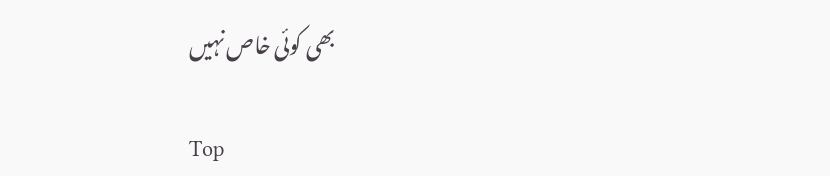بھی کوئی خاص نہیں

Top